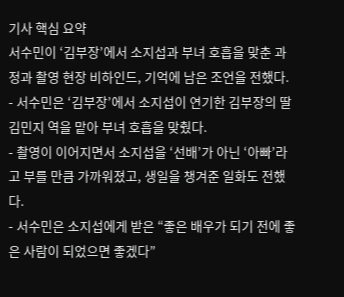기사 핵심 요약
서수민이 ‘김부장’에서 소지섭과 부녀 호흡을 맞춘 과정과 촬영 현장 비하인드, 기억에 남은 조언을 전했다.
- 서수민은 ‘김부장’에서 소지섭이 연기한 김부장의 딸 김민지 역을 맡아 부녀 호흡을 맞췄다.
- 촬영이 이어지면서 소지섭을 ‘선배’가 아닌 ‘아빠’라고 부를 만큼 가까워졌고, 생일을 챙겨준 일화도 전했다.
- 서수민은 소지섭에게 받은 “좋은 배우가 되기 전에 좋은 사람이 되었으면 좋겠다”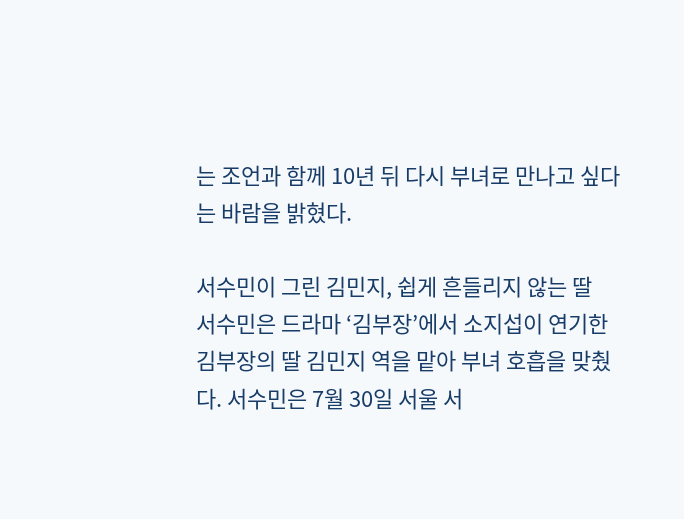는 조언과 함께 10년 뒤 다시 부녀로 만나고 싶다는 바람을 밝혔다.

서수민이 그린 김민지, 쉽게 흔들리지 않는 딸
서수민은 드라마 ‘김부장’에서 소지섭이 연기한 김부장의 딸 김민지 역을 맡아 부녀 호흡을 맞췄다. 서수민은 7월 30일 서울 서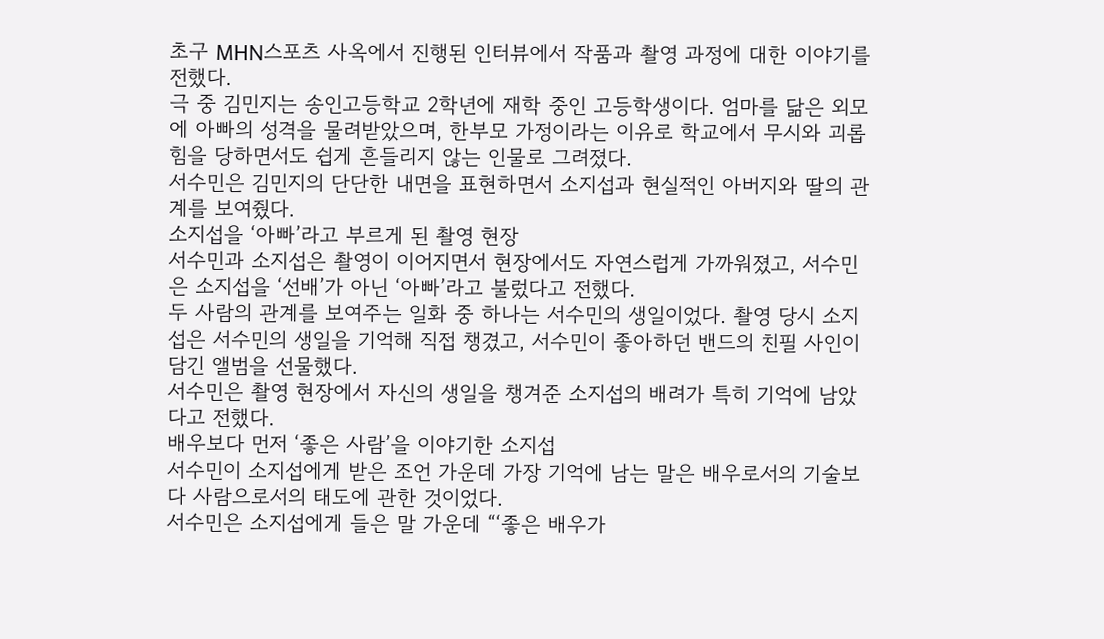초구 MHN스포츠 사옥에서 진행된 인터뷰에서 작품과 촬영 과정에 대한 이야기를 전했다.
극 중 김민지는 송인고등학교 2학년에 재학 중인 고등학생이다. 엄마를 닮은 외모에 아빠의 성격을 물려받았으며, 한부모 가정이라는 이유로 학교에서 무시와 괴롭힘을 당하면서도 쉽게 흔들리지 않는 인물로 그려졌다.
서수민은 김민지의 단단한 내면을 표현하면서 소지섭과 현실적인 아버지와 딸의 관계를 보여줬다.
소지섭을 ‘아빠’라고 부르게 된 촬영 현장
서수민과 소지섭은 촬영이 이어지면서 현장에서도 자연스럽게 가까워졌고, 서수민은 소지섭을 ‘선배’가 아닌 ‘아빠’라고 불렀다고 전했다.
두 사람의 관계를 보여주는 일화 중 하나는 서수민의 생일이었다. 촬영 당시 소지섭은 서수민의 생일을 기억해 직접 챙겼고, 서수민이 좋아하던 밴드의 친필 사인이 담긴 앨범을 선물했다.
서수민은 촬영 현장에서 자신의 생일을 챙겨준 소지섭의 배려가 특히 기억에 남았다고 전했다.
배우보다 먼저 ‘좋은 사람’을 이야기한 소지섭
서수민이 소지섭에게 받은 조언 가운데 가장 기억에 남는 말은 배우로서의 기술보다 사람으로서의 태도에 관한 것이었다.
서수민은 소지섭에게 들은 말 가운데 “‘좋은 배우가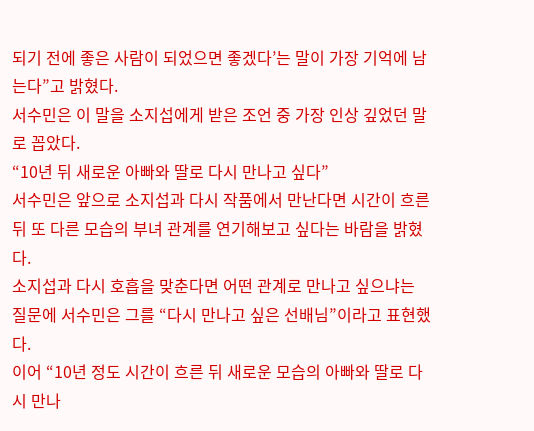되기 전에 좋은 사람이 되었으면 좋겠다’는 말이 가장 기억에 남는다”고 밝혔다.
서수민은 이 말을 소지섭에게 받은 조언 중 가장 인상 깊었던 말로 꼽았다.
“10년 뒤 새로운 아빠와 딸로 다시 만나고 싶다”
서수민은 앞으로 소지섭과 다시 작품에서 만난다면 시간이 흐른 뒤 또 다른 모습의 부녀 관계를 연기해보고 싶다는 바람을 밝혔다.
소지섭과 다시 호흡을 맞춘다면 어떤 관계로 만나고 싶으냐는 질문에 서수민은 그를 “다시 만나고 싶은 선배님”이라고 표현했다.
이어 “10년 정도 시간이 흐른 뒤 새로운 모습의 아빠와 딸로 다시 만나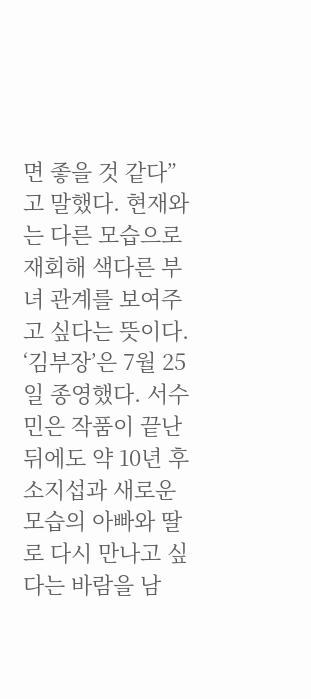면 좋을 것 같다”고 말했다. 현재와는 다른 모습으로 재회해 색다른 부녀 관계를 보여주고 싶다는 뜻이다.
‘김부장’은 7월 25일 종영했다. 서수민은 작품이 끝난 뒤에도 약 10년 후 소지섭과 새로운 모습의 아빠와 딸로 다시 만나고 싶다는 바람을 남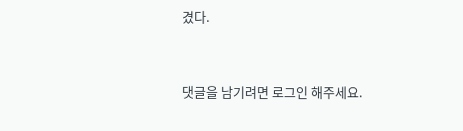겼다.




댓글을 남기려면 로그인 해주세요.